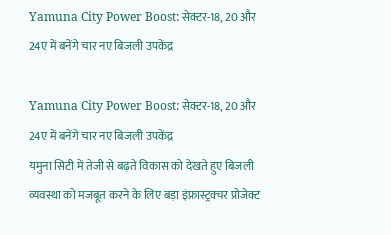Yamuna City Power Boost: सेक्टर-18, 20 और 24ए में बनेंगे चार नए बिजली उपकेंद्र

Yamuna City Power Boost: सेक्टर-18, 20 और 24ए में बनेंगे चार नए बिजली उपकेंद्र
यमुना सिटी में तेजी से बढ़ते विकास को देखते हुए बिजली व्यवस्था को मजबूत करने के लिए बड़ा इंफ्रास्ट्रक्चर प्रोजेक्ट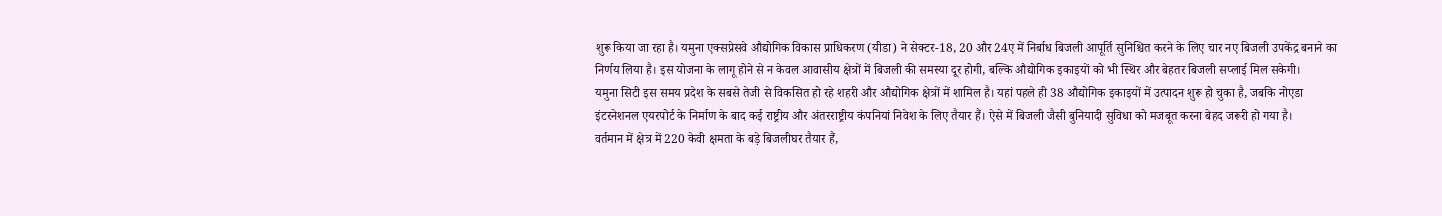शुरू किया जा रहा है। यमुना एक्सप्रेसवे औद्योगिक विकास प्राधिकरण (यीडा) ने सेक्टर-18, 20 और 24ए में निर्बाध बिजली आपूर्ति सुनिश्चित करने के लिए चार नए बिजली उपकेंद्र बनाने का निर्णय लिया है। इस योजना के लागू होने से न केवल आवासीय क्षेत्रों में बिजली की समस्या दूर होगी, बल्कि औद्योगिक इकाइयों को भी स्थिर और बेहतर बिजली सप्लाई मिल सकेगी।
यमुना सिटी इस समय प्रदेश के सबसे तेजी से विकसित हो रहे शहरी और औद्योगिक क्षेत्रों में शामिल है। यहां पहले ही 38 औद्योगिक इकाइयों में उत्पादन शुरू हो चुका है, जबकि नोएडा इंटरनेशनल एयरपोर्ट के निर्माण के बाद कई राष्ट्रीय और अंतरराष्ट्रीय कंपनियां निवेश के लिए तैयार हैं। ऐसे में बिजली जैसी बुनियादी सुविधा को मजबूत करना बेहद जरूरी हो गया है।
वर्तमान में क्षेत्र में 220 केवी क्षमता के बड़े बिजलीघर तैयार हैं,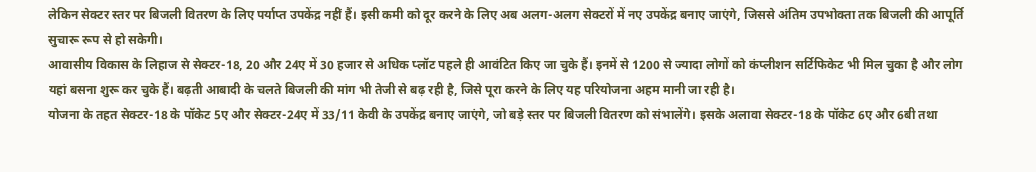लेकिन सेक्टर स्तर पर बिजली वितरण के लिए पर्याप्त उपकेंद्र नहीं हैं। इसी कमी को दूर करने के लिए अब अलग-अलग सेक्टरों में नए उपकेंद्र बनाए जाएंगे, जिससे अंतिम उपभोक्ता तक बिजली की आपूर्ति सुचारू रूप से हो सकेगी।
आवासीय विकास के लिहाज से सेक्टर-18, 20 और 24ए में 30 हजार से अधिक प्लॉट पहले ही आवंटित किए जा चुके हैं। इनमें से 1200 से ज्यादा लोगों को कंप्लीशन सर्टिफिकेट भी मिल चुका है और लोग यहां बसना शुरू कर चुके हैं। बढ़ती आबादी के चलते बिजली की मांग भी तेजी से बढ़ रही है, जिसे पूरा करने के लिए यह परियोजना अहम मानी जा रही है।
योजना के तहत सेक्टर-18 के पॉकेट 5ए और सेक्टर-24ए में 33/11 केवी के उपकेंद्र बनाए जाएंगे, जो बड़े स्तर पर बिजली वितरण को संभालेंगे। इसके अलावा सेक्टर-18 के पॉकेट 6ए और 6बी तथा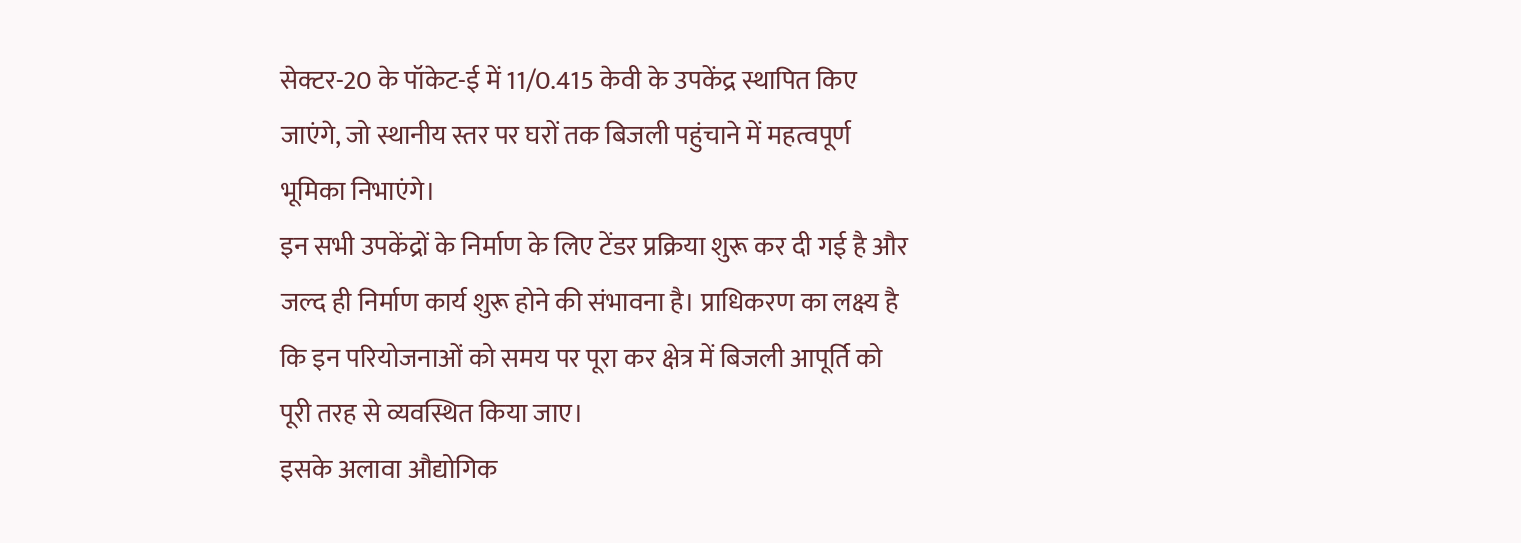सेक्टर-20 के पॉकेट-ई में 11/0.415 केवी के उपकेंद्र स्थापित किए जाएंगे, जो स्थानीय स्तर पर घरों तक बिजली पहुंचाने में महत्वपूर्ण भूमिका निभाएंगे।
इन सभी उपकेंद्रों के निर्माण के लिए टेंडर प्रक्रिया शुरू कर दी गई है और जल्द ही निर्माण कार्य शुरू होने की संभावना है। प्राधिकरण का लक्ष्य है कि इन परियोजनाओं को समय पर पूरा कर क्षेत्र में बिजली आपूर्ति को पूरी तरह से व्यवस्थित किया जाए।
इसके अलावा औद्योगिक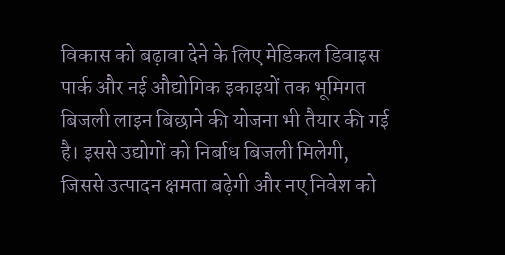विकास को बढ़ावा देने के लिए मेडिकल डिवाइस पार्क और नई औद्योगिक इकाइयों तक भूमिगत बिजली लाइन बिछाने की योजना भी तैयार की गई है। इससे उद्योगों को निर्बाध बिजली मिलेगी, जिससे उत्पादन क्षमता बढ़ेगी और नए निवेश को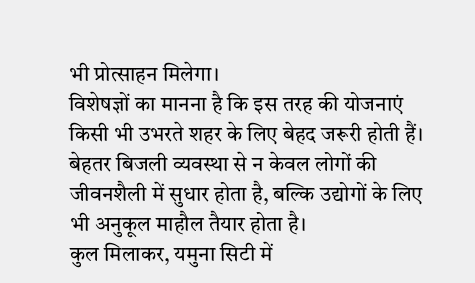भी प्रोत्साहन मिलेगा।
विशेषज्ञों का मानना है कि इस तरह की योजनाएं किसी भी उभरते शहर के लिए बेहद जरूरी होती हैं। बेहतर बिजली व्यवस्था से न केवल लोगों की जीवनशैली में सुधार होता है, बल्कि उद्योगों के लिए भी अनुकूल माहौल तैयार होता है।
कुल मिलाकर, यमुना सिटी में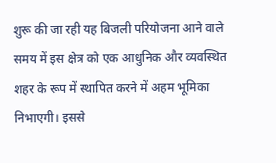शुरू की जा रही यह बिजली परियोजना आने वाले समय में इस क्षेत्र को एक आधुनिक और व्यवस्थित शहर के रूप में स्थापित करने में अहम भूमिका निभाएगी। इससे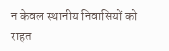न केवल स्थानीय निवासियों को राहत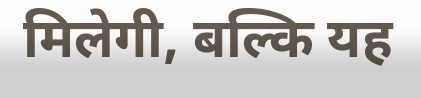मिलेगी, बल्कि यह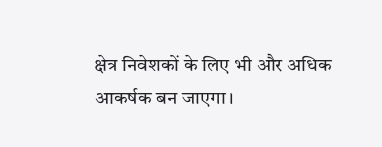क्षेत्र निवेशकों के लिए भी और अधिक आकर्षक बन जाएगा।